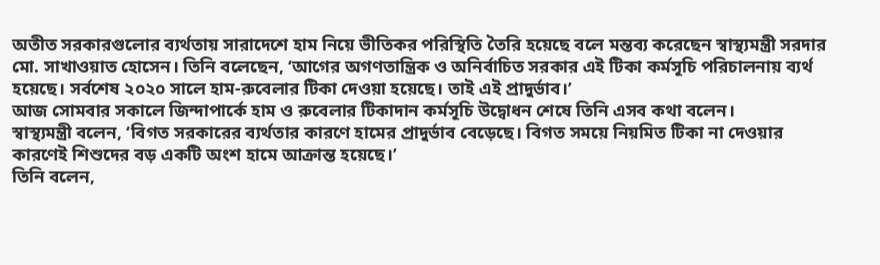অতীত সরকারগুলোর ব্যর্থতায় সারাদেশে হাম নিয়ে ভীতিকর পরিস্থিতি তৈরি হয়েছে বলে মন্তব্য করেছেন স্বাস্থ্যমন্ত্রী সরদার মো. সাখাওয়াত হোসেন। তিনি বলেছেন, ‘আগের অগণতান্ত্রিক ও অনির্বাচিত সরকার এই টিকা কর্মসূচি পরিচালনায় ব্যর্থ হয়েছে। সর্বশেষ ২০২০ সালে হাম-রুবেলার টিকা দেওয়া হয়েছে। তাই এই প্রাদুর্ভাব।’
আজ সোমবার সকালে জিন্দাপার্কে হাম ও রুবেলার টিকাদান কর্মসূচি উদ্বোধন শেষে তিনি এসব কথা বলেন।
স্বাস্থ্যমন্ত্রী বলেন, ‘বিগত সরকারের ব্যর্থতার কারণে হামের প্রাদুর্ভাব বেড়েছে। বিগত সময়ে নিয়মিত টিকা না দেওয়ার কারণেই শিশুদের বড় একটি অংশ হামে আক্রান্ত হয়েছে।’
তিনি বলেন,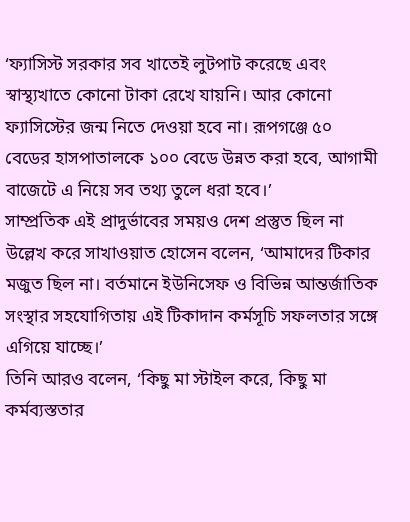‘ফ্যাসিস্ট সরকার সব খাতেই লুটপাট করেছে এবং স্বাস্থ্যখাতে কোনো টাকা রেখে যায়নি। আর কোনো ফ্যাসিস্টের জন্ম নিতে দেওয়া হবে না। রূপগঞ্জে ৫০ বেডের হাসপাতালকে ১০০ বেডে উন্নত করা হবে, আগামী বাজেটে এ নিয়ে সব তথ্য তুলে ধরা হবে।’
সাম্প্রতিক এই প্রাদুর্ভাবের সময়ও দেশ প্রস্তুত ছিল না উল্লেখ করে সাখাওয়াত হোসেন বলেন, ‘আমাদের টিকার মজুত ছিল না। বর্তমানে ইউনিসেফ ও বিভিন্ন আন্তর্জাতিক সংস্থার সহযোগিতায় এই টিকাদান কর্মসূচি সফলতার সঙ্গে এগিয়ে যাচ্ছে।’
তিনি আরও বলেন, ‘কিছু মা স্টাইল করে, কিছু মা কর্মব্যস্ততার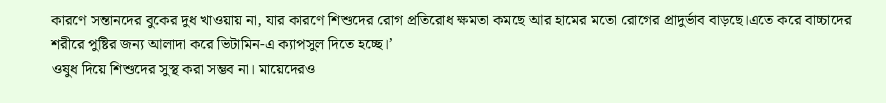কারণে সন্তানদের বুকের দুধ খাওয়ায় না, যার কারণে শিশুদের রোগ প্রতিরোধ ক্ষমতা কমছে আর হামের মতো রোগের প্রাদুর্ভাব বাড়ছে।এতে করে বাচ্চাদের শরীরে পুষ্টির জন্য আলাদা করে ভিটামিন-এ ক্যাপসুল দিতে হচ্ছে।’
ওষুধ দিয়ে শিশুদের সুস্থ করা সম্ভব না। মায়েদেরও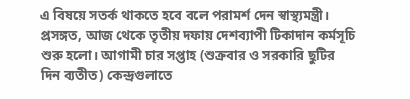এ বিষয়ে সতর্ক থাকতে হবে বলে পরামর্শ দেন স্বাস্থ্যমন্ত্রী।
প্রসঙ্গত, আজ থেকে তৃতীয় দফায় দেশব্যাপী টিকাদান কর্মসূচি শুরু হলো। আগামী চার সপ্তাহ (শুক্রবার ও সরকারি ছুটির দিন ব্যতীত) কেন্দ্রগুলাতে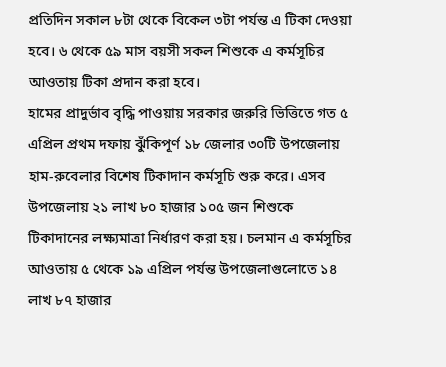প্রতিদিন সকাল ৮টা থেকে বিকেল ৩টা পর্যন্ত এ টিকা দেওয়া হবে। ৬ থেকে ৫৯ মাস বয়সী সকল শিশুকে এ কর্মসূচির আওতায় টিকা প্রদান করা হবে।
হামের প্রাদুর্ভাব বৃদ্ধি পাওয়ায় সরকার জরুরি ভিত্তিতে গত ৫ এপ্রিল প্রথম দফায় ঝুঁকিপূর্ণ ১৮ জেলার ৩০টি উপজেলায় হাম-রুবেলার বিশেষ টিকাদান কর্মসূচি শুরু করে। এসব উপজেলায় ২১ লাখ ৮০ হাজার ১০৫ জন শিশুকে টিকাদানের লক্ষ্যমাত্রা নির্ধারণ করা হয়। চলমান এ কর্মসূচির আওতায় ৫ থেকে ১৯ এপ্রিল পর্যন্ত উপজেলাগুলোতে ১৪ লাখ ৮৭ হাজার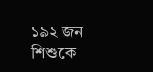১৯২ জন শিশুকে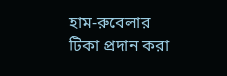হাম-রুবেলার টিকা প্রদান করা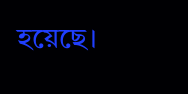হয়েছে।